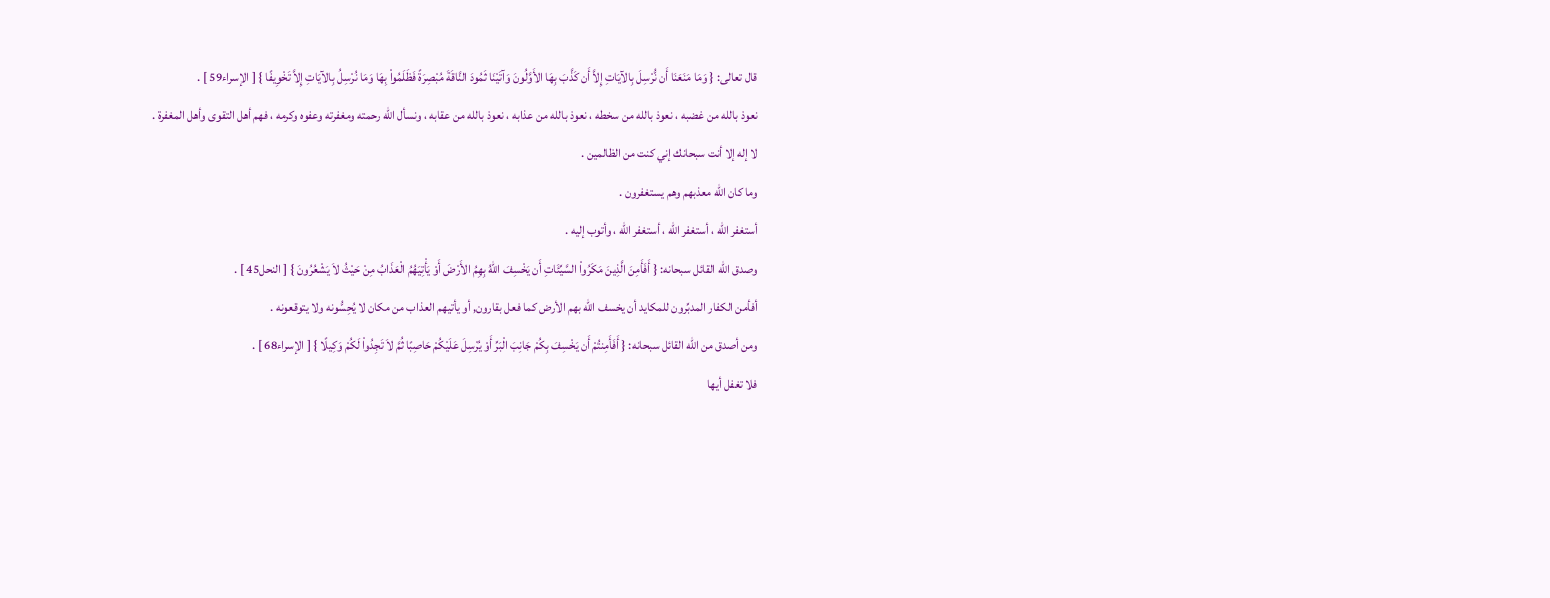قال تعالى: { وَمَا مَنَعَنَا أَن نُّرْسِلَ بِالآيَاتِ إِلاَّ أَن كَذَّبَ بِهَا الأَوَّلُونَ وَآتَيْنَا ثَمُودَ النَّاقَةَ مُبْصِرَةً فَظَلَمُواْ بِهَا وَمَا نُرْسِلُ بِالآيَاتِ إِلاَّ تَخْوِيفًا } [ الإسراء59 ] .
نعوذ بالله من غضبه ، نعوذ بالله من سخطه ، نعوذ بالله من عذابه ، نعوذ بالله من عقابه ، ونسأل الله رحمته ومغفرته وعفوه وكرمه ، فهم أهل التقوى وأهل المغفرة .
لا إله إلا أنت سبحانك إني كنت من الظالمين .
وما كان الله معذبهم وهم يستغفرون .
أستغفر الله ، أستغفر الله ، أستغفر الله ، وأتوب إليه .
وصدق الله القائل سبحانه: { أَفَأَمِنَ الَّذِينَ مَكَرُواْ السَّيِّئَاتِ أَن يَخْسِفَ اللّهُ بِهِمُ الأَرْضَ أَوْ يَأْتِيَهُمُ الْعَذَابُ مِنْ حَيْثُ لاَ يَشْعُرُونَ } [ النحل45 ] .
أفأمن الكفار المدبِّرون للمكايد أن يخسف الله بهم الأرض كما فعل بقارون, أو يأتيهم العذاب من مكان لا يُحِسُّونه ولا يتوقعونه .
ومن أصدق من الله القائل سبحانه: { أَفَأَمِنتُمْ أَن يَخْسِفَ بِكُمْ جَانِبَ الْبَرِّ أَوْ يُرْسِلَ عَلَيْكُمْ حَاصِبًا ثُمَّ لاَ تَجِدُواْ لَكُمْ وَكِيلًا } [ الإسراء68 ] .
فلا تغفل أيها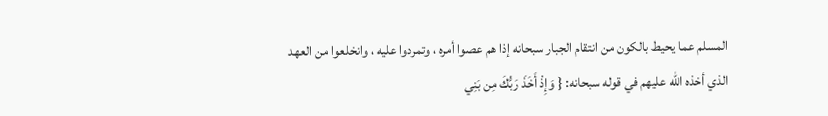المسلم عما يحيط بالكون من انتقام الجبار سبحانه إذا هم عصوا أمره ، وتمردوا عليه ، وانخلعوا من العهد الذي أخذه الله عليهم في قوله سبحانه: { وَإِذْ أَخَذَ رَبُّكَ مِن بَنِي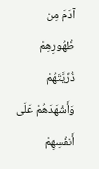آدَمَ مِن ظُهُورِهِمْ ذُرِّيَّتَهُمْ وَأَشْهَدَهُمْ عَلَى أَنفُسِهِمْ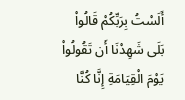أَلَسْتُ بِرَبِّكُمْ قَالُواْ بَلَى شَهِدْنَا أَن تَقُولُواْ يَوْمَ الْقِيَامَةِ إِنَّا كُنَّا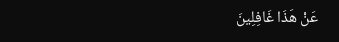عَنْ هَذَا غَافِلِينَ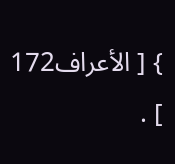} [ الأعراف172 ] .